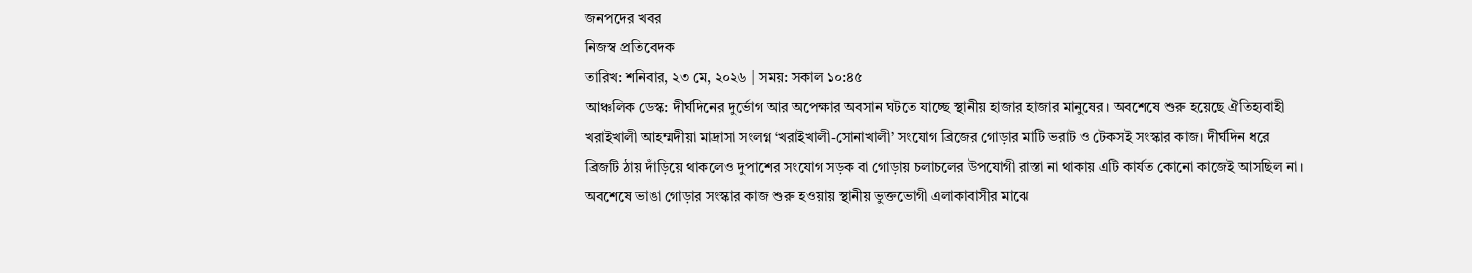জনপদের খবর
নিজস্ব প্রতিবেদক
তারিখ: শনিবার, ২৩ মে, ২০২৬ | সময়: সকাল ১০:৪৫
আঞ্চলিক ডেস্ক: দীর্ঘদিনের দুর্ভোগ আর অপেক্ষার অবসান ঘটতে যাচ্ছে স্থানীয় হাজার হাজার মানুষের। অবশেষে শুরু হয়েছে ঐতিহ্যবাহী খরাইখালী আহম্মদীয়া মাদ্রাসা সংলগ্ন ‘খরাইখালী-সোনাখালী’ সংযোগ ব্রিজের গোড়ার মাটি ভরাট ও টেকসই সংস্কার কাজ। দীর্ঘদিন ধরে ব্রিজটি ঠায় দাঁড়িয়ে থাকলেও দুপাশের সংযোগ সড়ক বা গোড়ায় চলাচলের উপযোগী রাস্তা না থাকায় এটি কার্যত কোনো কাজেই আসছিল না। অবশেষে ভাঙা গোড়ার সংস্কার কাজ শুরু হওয়ায় স্থানীয় ভুক্তভোগী এলাকাবাসীর মাঝে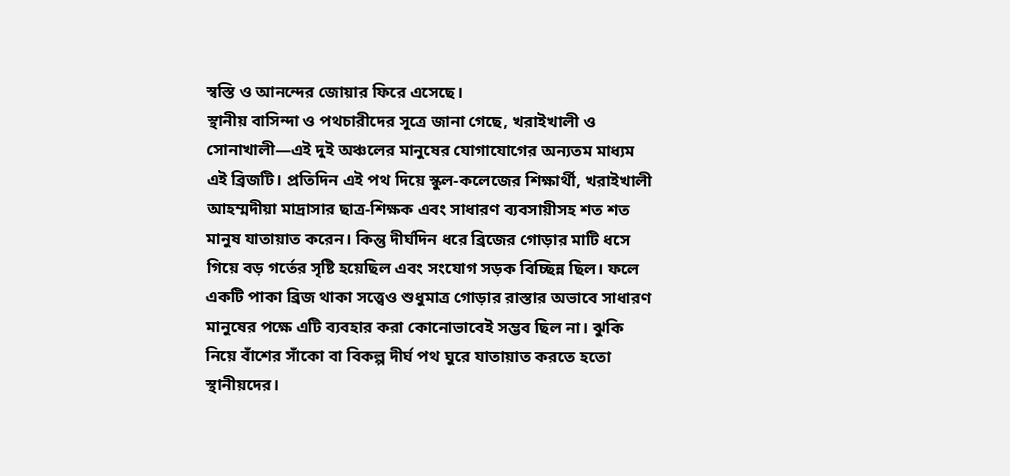স্বস্তি ও আনন্দের জোয়ার ফিরে এসেছে।
স্থানীয় বাসিন্দা ও পথচারীদের সূত্রে জানা গেছে, খরাইখালী ও সোনাখালী—এই দুই অঞ্চলের মানুষের যোগাযোগের অন্যতম মাধ্যম এই ব্রিজটি। প্রতিদিন এই পথ দিয়ে স্কুল-কলেজের শিক্ষার্থী, খরাইখালী আহম্মদীয়া মাদ্রাসার ছাত্র-শিক্ষক এবং সাধারণ ব্যবসায়ীসহ শত শত মানুষ যাতায়াত করেন। কিন্তু দীর্ঘদিন ধরে ব্রিজের গোড়ার মাটি ধসে গিয়ে বড় গর্তের সৃষ্টি হয়েছিল এবং সংযোগ সড়ক বিচ্ছিন্ন ছিল। ফলে একটি পাকা ব্রিজ থাকা সত্ত্বেও শুধুমাত্র গোড়ার রাস্তার অভাবে সাধারণ মানুষের পক্ষে এটি ব্যবহার করা কোনোভাবেই সম্ভব ছিল না। ঝুকি নিয়ে বাঁশের সাঁকো বা বিকল্প দীর্ঘ পথ ঘুরে যাতায়াত করতে হতো স্থানীয়দের।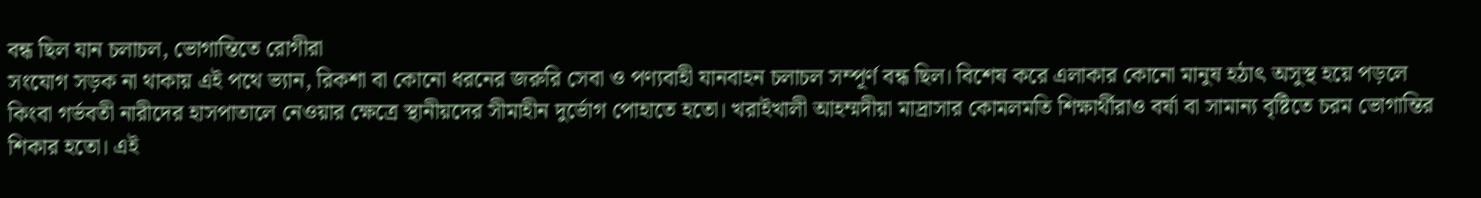বন্ধ ছিল যান চলাচল, ভোগান্তিতে রোগীরা
সংযোগ সড়ক না থাকায় এই পথে ভ্যান, রিকশা বা কোনো ধরনের জরুরি সেবা ও পণ্যবাহী যানবাহন চলাচল সম্পূর্ণ বন্ধ ছিল। বিশেষ করে এলাকার কোনো মানুষ হঠাৎ অসুস্থ হয়ে পড়লে কিংবা গর্ভবতী নারীদের হাসপাতালে নেওয়ার ক্ষেত্রে স্থানীয়দের সীমাহীন দুর্ভোগ পোহাতে হতো। খরাইখালী আহম্মদীয়া মাদ্রাসার কোমলমতি শিক্ষার্থীরাও বর্ষা বা সামান্য বৃষ্টিতে চরম ভোগান্তির শিকার হতো। এই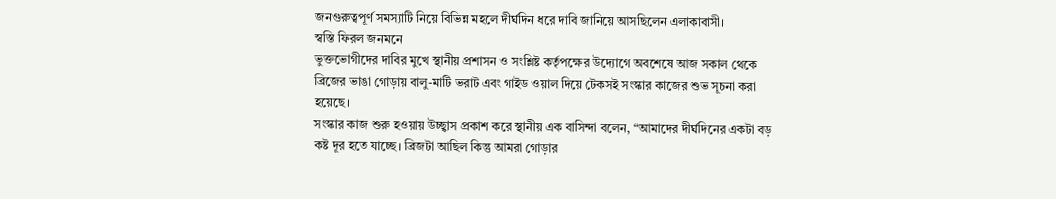জনগুরুত্বপূর্ণ সমস্যাটি নিয়ে বিভিন্ন মহলে দীর্ঘদিন ধরে দাবি জানিয়ে আসছিলেন এলাকাবাসী।
স্বস্তি ফিরল জনমনে
ভুক্তভোগীদের দাবির মুখে স্থানীয় প্রশাসন ও সংশ্লিষ্ট কর্তৃপক্ষের উদ্যোগে অবশেষে আজ সকাল থেকে ব্রিজের ভাঙা গোড়ায় বালু-মাটি ভরাট এবং গাইড ওয়াল দিয়ে টেকসই সংস্কার কাজের শুভ সূচনা করা হয়েছে।
সংস্কার কাজ শুরু হওয়ায় উচ্ছ্বাস প্রকাশ করে স্থানীয় এক বাসিন্দা বলেন, “আমাদের দীর্ঘদিনের একটা বড় কষ্ট দূর হতে যাচ্ছে। ব্রিজটা আছিল কিন্তু আমরা গোড়ার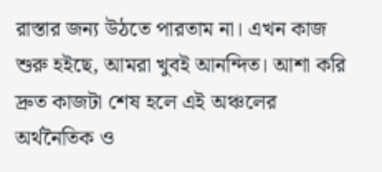রাস্তার জন্য উঠতে পারতাম না। এখন কাজ শুরু হইছে, আমরা খুবই আনন্দিত। আশা করি দ্রুত কাজটা শেষ হলে এই অঞ্চলের অর্থনৈতিক ও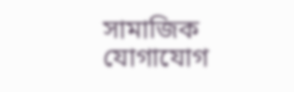সামাজিক যোগাযোগ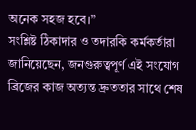অনেক সহজ হবে।”
সংশ্লিষ্ট ঠিকাদার ও তদারকি কর্মকর্তারা জানিয়েছেন, জনগুরুত্বপূর্ণ এই সংযোগ ব্রিজের কাজ অত্যন্ত দ্রুততার সাথে শেষ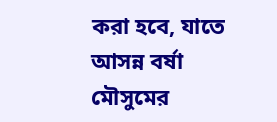করা হবে, যাতে আসন্ন বর্ষা মৌসুমের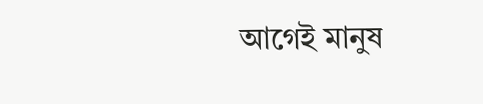আগেই মানুষ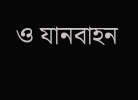ও যানবাহন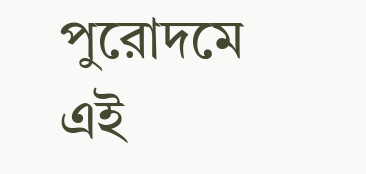পুরোদমে এই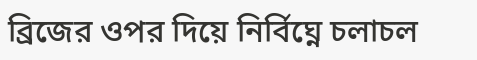ব্রিজের ওপর দিয়ে নির্বিঘ্নে চলাচল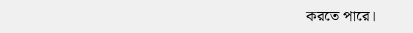করতে পারে।